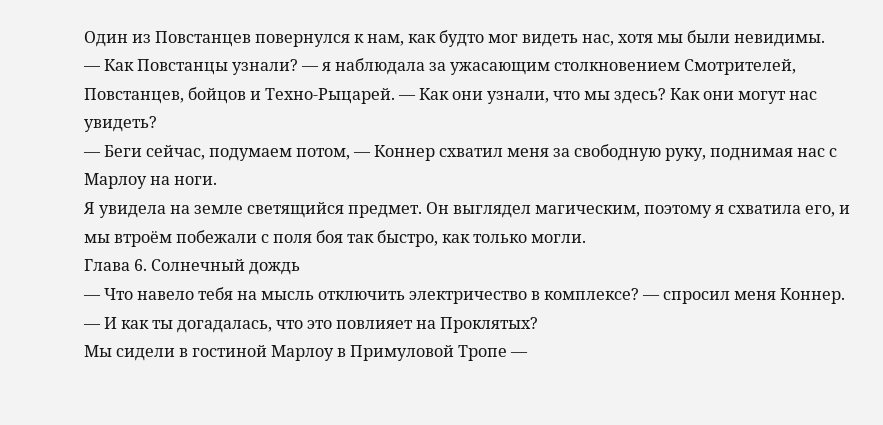Один из Повстанцев повернулся к нам, как будто мог видеть нас, хотя мы были невидимы.
— Как Повстанцы узнали? — я наблюдала за ужасающим столкновением Смотрителей, Повстанцев, бойцов и Техно-Рыцарей. — Как они узнали, что мы здесь? Как они могут нас увидеть?
— Беги сейчас, подумаем потом, — Коннер схватил меня за свободную руку, поднимая нас с Марлоу на ноги.
Я увидела на земле светящийся предмет. Он выглядел магическим, поэтому я схватила его, и мы втроём побежали с поля боя так быстро, как только могли.
Глава 6. Солнечный дождь
— Что навело тебя на мысль отключить электричество в комплексе? — спросил меня Коннер. — И как ты догадалась, что это повлияет на Проклятых?
Мы сидели в гостиной Марлоу в Примуловой Тропе —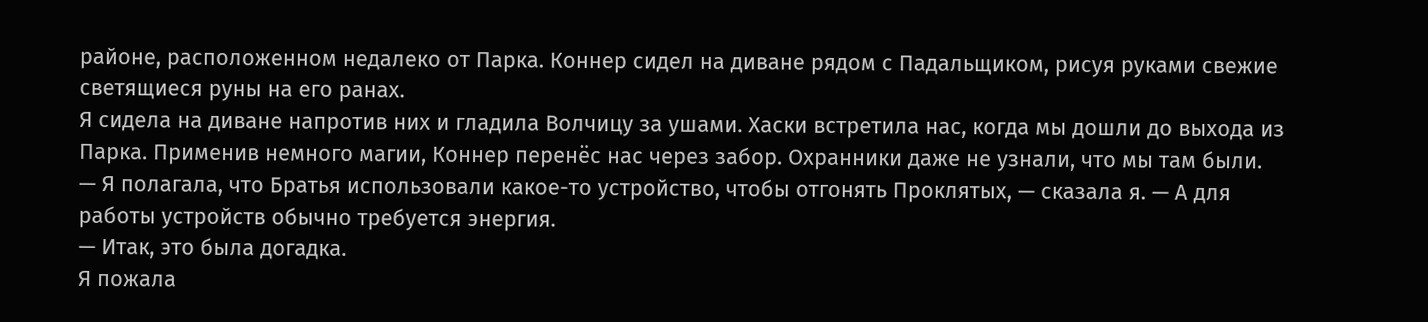районе, расположенном недалеко от Парка. Коннер сидел на диване рядом с Падальщиком, рисуя руками свежие светящиеся руны на его ранах.
Я сидела на диване напротив них и гладила Волчицу за ушами. Хаски встретила нас, когда мы дошли до выхода из Парка. Применив немного магии, Коннер перенёс нас через забор. Охранники даже не узнали, что мы там были.
— Я полагала, что Братья использовали какое-то устройство, чтобы отгонять Проклятых, — сказала я. — А для работы устройств обычно требуется энергия.
— Итак, это была догадка.
Я пожала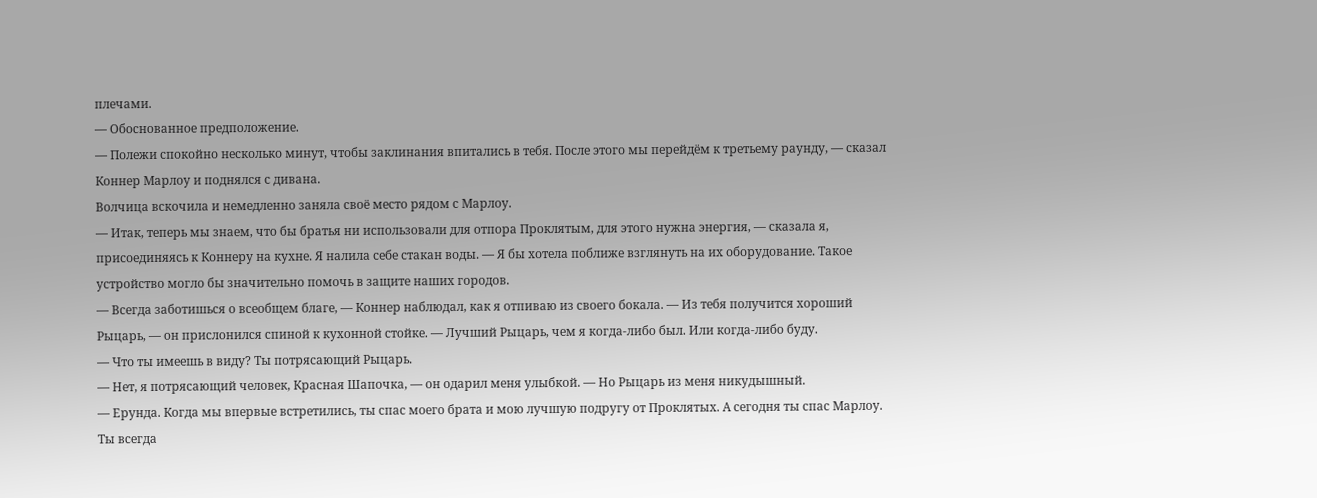плечами.
— Обоснованное предположение.
— Полежи спокойно несколько минут, чтобы заклинания впитались в тебя. После этого мы перейдём к третьему раунду, — сказал Коннер Марлоу и поднялся с дивана.
Волчица вскочила и немедленно заняла своё место рядом с Марлоу.
— Итак, теперь мы знаем, что бы братья ни использовали для отпора Проклятым, для этого нужна энергия, — сказала я, присоединяясь к Коннеру на кухне. Я налила себе стакан воды. — Я бы хотела поближе взглянуть на их оборудование. Такое устройство могло бы значительно помочь в защите наших городов.
— Всегда заботишься о всеобщем благе, — Коннер наблюдал, как я отпиваю из своего бокала. — Из тебя получится хороший Рыцарь, — он прислонился спиной к кухонной стойке. — Лучший Рыцарь, чем я когда-либо был. Или когда-либо буду.
— Что ты имеешь в виду? Ты потрясающий Рыцарь.
— Нет, я потрясающий человек, Красная Шапочка, — он одарил меня улыбкой. — Но Рыцарь из меня никудышный.
— Ерунда. Когда мы впервые встретились, ты спас моего брата и мою лучшую подругу от Проклятых. А сегодня ты спас Марлоу. Ты всегда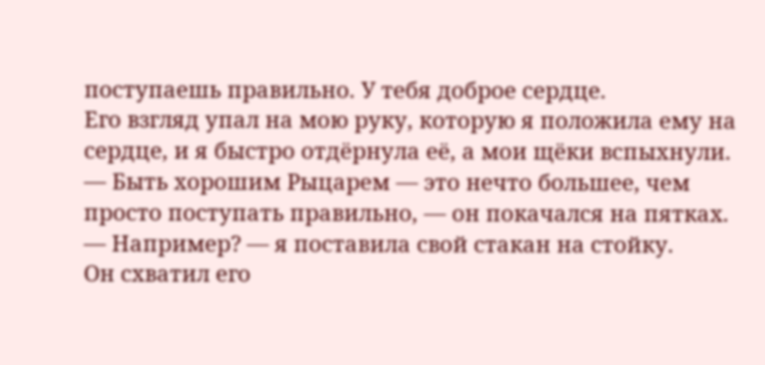поступаешь правильно. У тебя доброе сердце.
Его взгляд упал на мою руку, которую я положила ему на сердце, и я быстро отдёрнула её, а мои щёки вспыхнули.
— Быть хорошим Рыцарем — это нечто большее, чем просто поступать правильно, — он покачался на пятках.
— Например? — я поставила свой стакан на стойку.
Он схватил его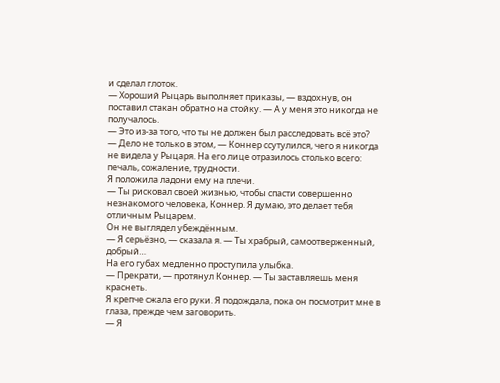и сделал глоток.
— Хороший Рыцарь выполняет приказы, — вздохнув, он поставил стакан обратно на стойку. — А у меня это никогда не получалось.
— Это из-за того, что ты не должен был расследовать всё это?
— Дело не только в этом, — Коннер ссутулился, чего я никогда не видела у Рыцаря. На его лице отразилось столько всего: печаль, сожаление, трудности.
Я положила ладони ему на плечи.
— Ты рисковал своей жизнью, чтобы спасти совершенно незнакомого человека, Коннер. Я думаю, это делает тебя отличным Рыцарем.
Он не выглядел убеждённым.
— Я серьёзно, — сказала я. — Ты храбрый, самоотверженный, добрый…
На его губах медленно проступила улыбка.
— Прекрати, — протянул Коннер. — Ты заставляешь меня краснеть.
Я крепче сжала его руки. Я подождала, пока он посмотрит мне в глаза, прежде чем заговорить.
— Я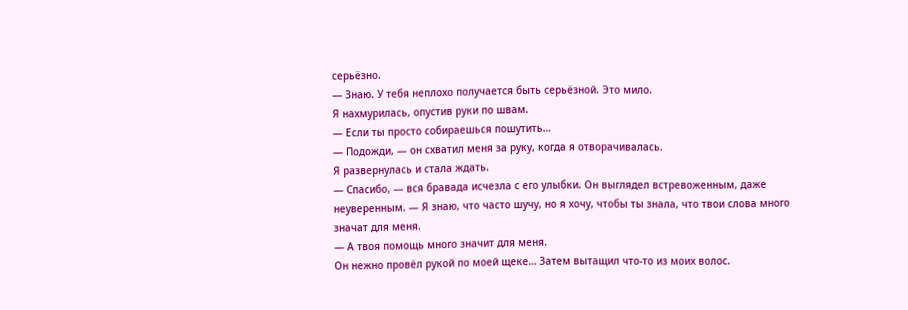серьёзно.
— Знаю. У тебя неплохо получается быть серьёзной. Это мило.
Я нахмурилась, опустив руки по швам.
— Если ты просто собираешься пошутить…
— Подожди, — он схватил меня за руку, когда я отворачивалась.
Я развернулась и стала ждать.
— Спасибо, — вся бравада исчезла с его улыбки. Он выглядел встревоженным, даже неуверенным. — Я знаю, что часто шучу, но я хочу, чтобы ты знала, что твои слова много значат для меня.
— А твоя помощь много значит для меня.
Он нежно провёл рукой по моей щеке… Затем вытащил что-то из моих волос.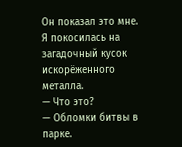Он показал это мне.
Я покосилась на загадочный кусок искорёженного металла.
— Что это?
— Обломки битвы в парке.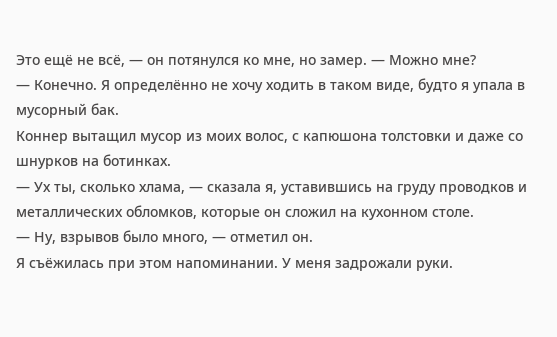Это ещё не всё, — он потянулся ко мне, но замер. — Можно мне?
— Конечно. Я определённо не хочу ходить в таком виде, будто я упала в мусорный бак.
Коннер вытащил мусор из моих волос, с капюшона толстовки и даже со шнурков на ботинках.
— Ух ты, сколько хлама, — сказала я, уставившись на груду проводков и металлических обломков, которые он сложил на кухонном столе.
— Ну, взрывов было много, — отметил он.
Я съёжилась при этом напоминании. У меня задрожали руки.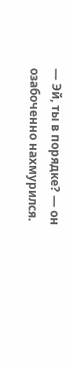— Эй, ты в порядке? — он озабоченно нахмурился.